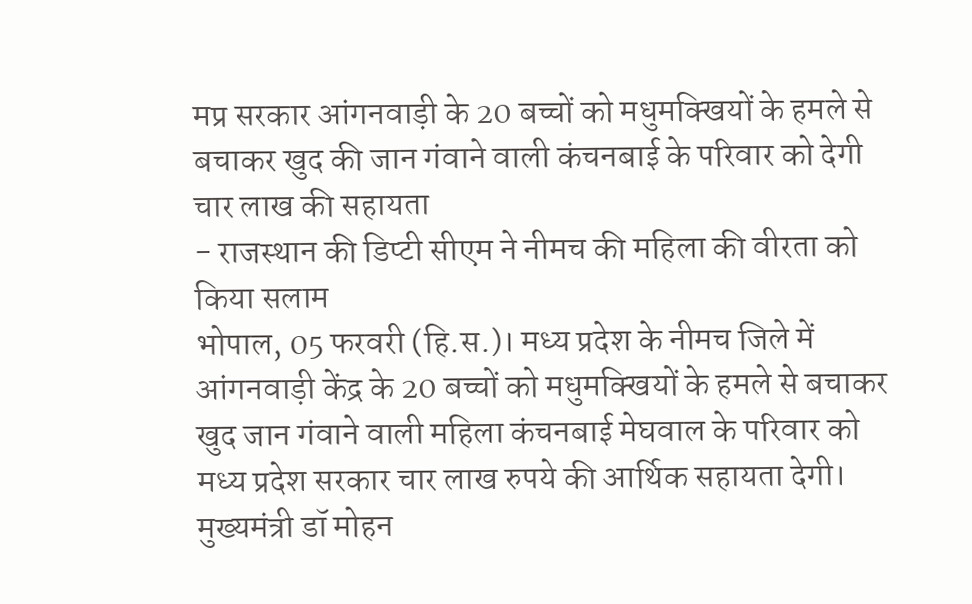मप्र सरकार आंगनवाड़ी के 20 बच्चों को मधुमक्खियों के हमले से बचाकर खुद की जान गंवाने वाली कंचनबाई के परिवार को देगी चार लाख की सहायता
- राजस्थान की डिप्टी सीएम ने नीमच की महिला की वीरता को किया सलाम
भोपाल, 05 फरवरी (हि.स.)। मध्य प्रदेश के नीमच जिले में आंगनवाड़ी केंद्र के 20 बच्चों को मधुमक्खियों के हमले से बचाकर खुद जान गंवाने वाली महिला कंचनबाई मेघवाल के परिवार को मध्य प्रदेश सरकार चार लाख रुपये की आर्थिक सहायता देगी। मुख्यमंत्री डॉ मोहन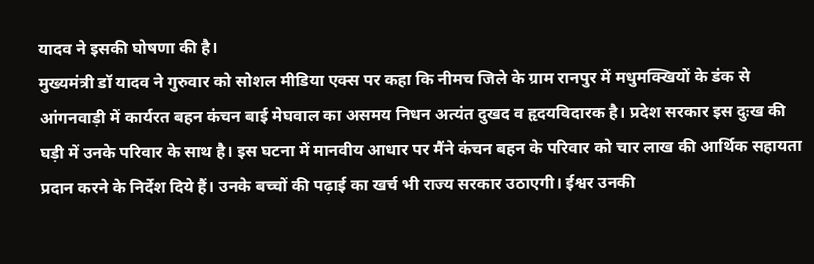यादव ने इसकी घोषणा की है।
मुख्यमंत्री डॉ यादव ने गुरुवार को सोशल मीडिया एक्स पर कहा कि नीमच जिले के ग्राम रानपुर में मधुमक्खियों के डंक से आंगनवाड़ी में कार्यरत बहन कंचन बाई मेघवाल का असमय निधन अत्यंत दुखद व हृदयविदारक है। प्रदेश सरकार इस दुःख की घड़ी में उनके परिवार के साथ है। इस घटना में मानवीय आधार पर मैंने कंचन बहन के परिवार को चार लाख की आर्थिक सहायता प्रदान करने के निर्देश दिये हैं। उनके बच्चों की पढ़ाई का खर्च भी राज्य सरकार उठाएगी। ईश्वर उनकी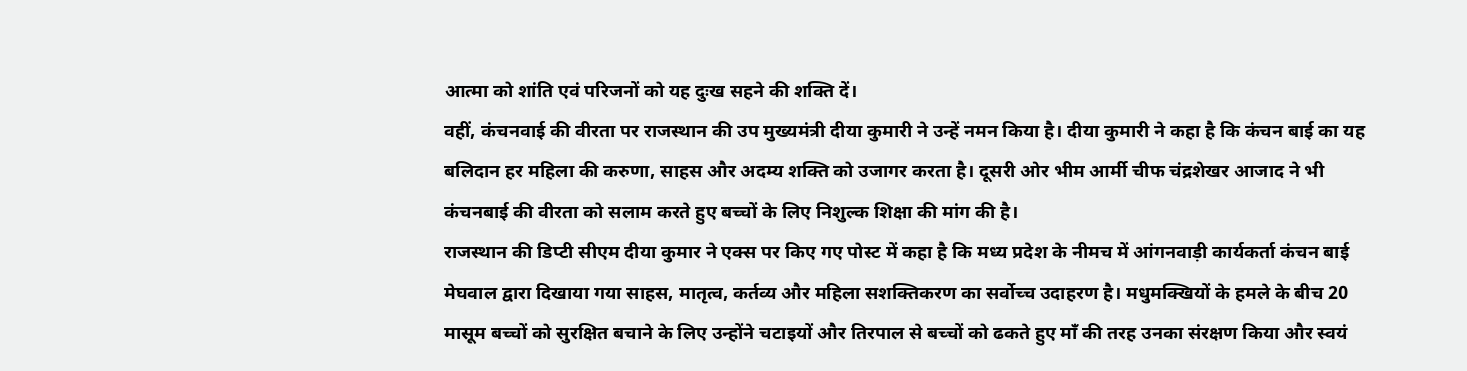आत्मा को शांति एवं परिजनों को यह दुःख सहने की शक्ति दें।
वहीं, कंचनवाई की वीरता पर राजस्थान की उप मुख्यमंत्री दीया कुमारी ने उन्हें नमन किया है। दीया कुमारी ने कहा है कि कंचन बाई का यह बलिदान हर महिला की करुणा, साहस और अदम्य शक्ति को उजागर करता है। दूसरी ओर भीम आर्मी चीफ चंद्रशेखर आजाद ने भी कंचनबाई की वीरता को सलाम करते हुए बच्चों के लिए निशुल्क शिक्षा की मांग की है।
राजस्थान की डिप्टी सीएम दीया कुमार ने एक्स पर किए गए पोस्ट में कहा है कि मध्य प्रदेश के नीमच में आंगनवाड़ी कार्यकर्ता कंचन बाई मेघवाल द्वारा दिखाया गया साहस, मातृत्व, कर्तव्य और महिला सशक्तिकरण का सर्वोच्च उदाहरण है। मधुमक्खियों के हमले के बीच 20 मासूम बच्चों को सुरक्षित बचाने के लिए उन्होंने चटाइयों और तिरपाल से बच्चों को ढकते हुए माँ की तरह उनका संरक्षण किया और स्वयं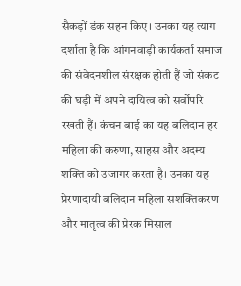सैकड़ों डंक सहन किए। उनका यह त्याग दर्शाता है कि आंगनवाड़ी कार्यकर्ता समाज की संवेदनशील संरक्षक होती हैं जो संकट की घड़ी में अपने दायित्व को सर्वोपरि रखती हैं। कंचन बाई का यह बलिदान हर महिला की करुणा, साहस और अदम्य शक्ति को उजागर करता है। उनका यह प्रेरणादायी बलिदान महिला सशक्तिकरण और मातृत्व की प्रेरक मिसाल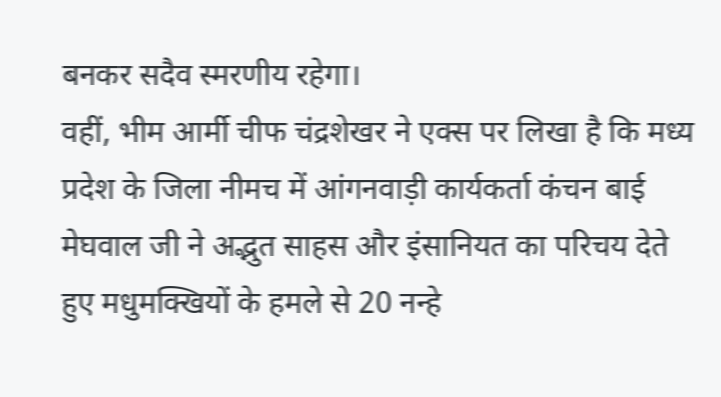बनकर सदैव स्मरणीय रहेगा।
वहीं, भीम आर्मी चीफ चंद्रशेखर ने एक्स पर लिखा है कि मध्य प्रदेश के जिला नीमच में आंगनवाड़ी कार्यकर्ता कंचन बाई मेघवाल जी ने अद्भुत साहस और इंसानियत का परिचय देते हुए मधुमक्खियों के हमले से 20 नन्हे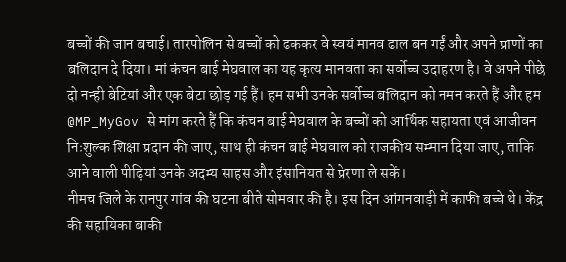बच्चों की जान बचाई। तारपोलिन से बच्चों को ढककर वे स्वयं मानव ढाल बन गईं और अपने प्राणों का बलिदान दे दिया। मां कंचन बाई मेघवाल का यह कृत्य मानवता का सर्वोच्च उदाहरण है। वे अपने पीछे दो नन्ही बेटियां और एक बेटा छोड़ गई हैं। हम सभी उनके सर्वोच्च बलिदान को नमन करते हैं और हम @MP_MyGov से मांग करते हैं कि कंचन बाई मेघवाल के बच्चों को आर्थिक सहायता एवं आजीवन निःशुल्क शिक्षा प्रदान की जाए, साथ ही कंचन बाई मेघवाल को राजकीय सम्मान दिया जाए, ताकि आने वाली पीढ़ियां उनके अदम्य साहस और इंसानियत से प्रेरणा ले सकें।
नीमच जिले के रानपुर गांव की घटना बीते सोमवार की है। इस दिन आंगनवाड़ी में काफी बच्चे थे। केंद्र की सहायिका बाकी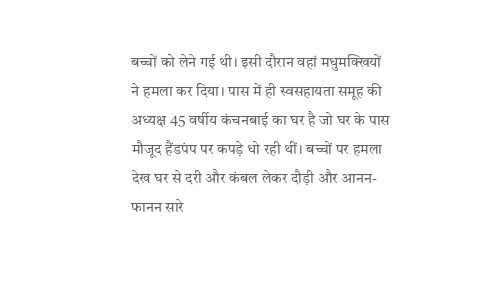बच्चों को लेने गई थी। इसी दौरान वहां मधुमक्खियों ने हमला कर दिया। पास में ही स्वसहायता समूह की अध्यक्ष 45 वर्षीय कंचनबाई का घर है जो घर के पास मौजूद हैंडपंप पर कपड़े धो रही थीं। बच्चों पर हमला देख घर से दरी और कंबल लेकर दौड़ी और आनन-फानन सारे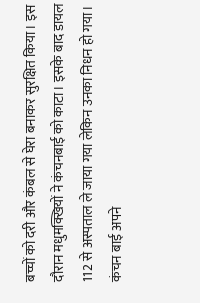बच्चों को दरी और कंबल से घेरा बनाकर सुरक्षित किया। इस दौरान मधुमक्खियों ने कंचनबाई को काटा। इसके बाद डायल 112 से अस्पताल ले जाया गया लेकिन उनका निधन हो गया। कंचन बाई अपने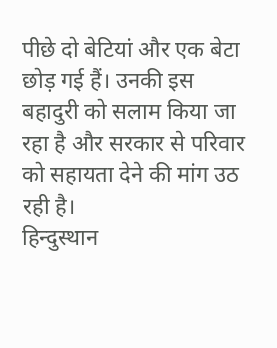पीछे दो बेटियां और एक बेटा छोड़ गई हैं। उनकी इस बहादुरी को सलाम किया जा रहा है और सरकार से परिवार को सहायता देने की मांग उठ रही है।
हिन्दुस्थान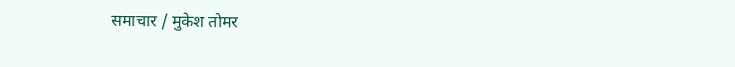समाचार / मुकेश तोमर